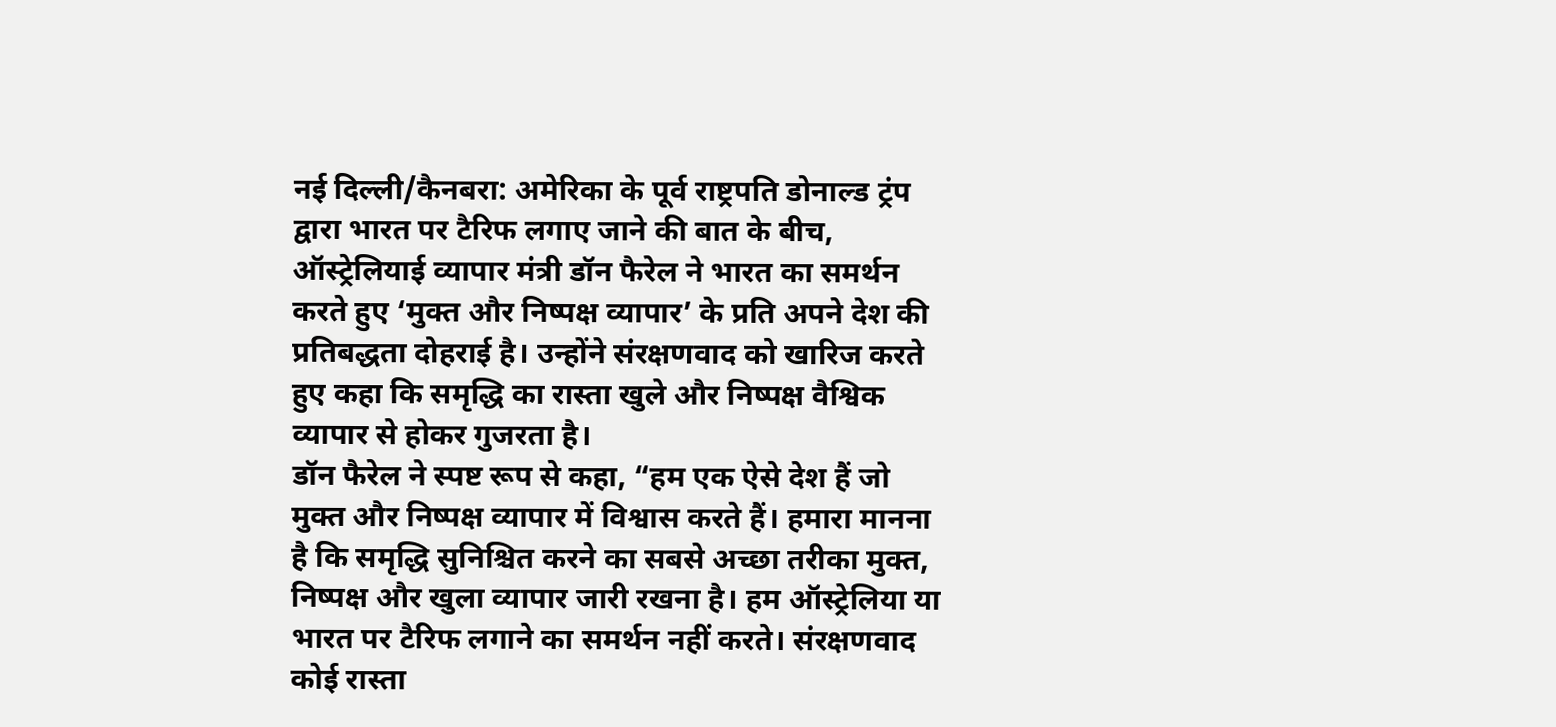नई दिल्ली/कैनबरा: अमेरिका के पूर्व राष्ट्रपति डोनाल्ड ट्रंप द्वारा भारत पर टैरिफ लगाए जाने की बात के बीच, ऑस्ट्रेलियाई व्यापार मंत्री डॉन फैरेल ने भारत का समर्थन करते हुए ‘मुक्त और निष्पक्ष व्यापार’ के प्रति अपने देश की प्रतिबद्धता दोहराई है। उन्होंने संरक्षणवाद को खारिज करते हुए कहा कि समृद्धि का रास्ता खुले और निष्पक्ष वैश्विक व्यापार से होकर गुजरता है।
डॉन फैरेल ने स्पष्ट रूप से कहा, “हम एक ऐसे देश हैं जो मुक्त और निष्पक्ष व्यापार में विश्वास करते हैं। हमारा मानना है कि समृद्धि सुनिश्चित करने का सबसे अच्छा तरीका मुक्त, निष्पक्ष और खुला व्यापार जारी रखना है। हम ऑस्ट्रेलिया या भारत पर टैरिफ लगाने का समर्थन नहीं करते। संरक्षणवाद कोई रास्ता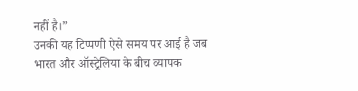नहीं है।”
उनकी यह टिप्पणी ऐसे समय पर आई है जब भारत और ऑस्ट्रेलिया के बीच व्यापक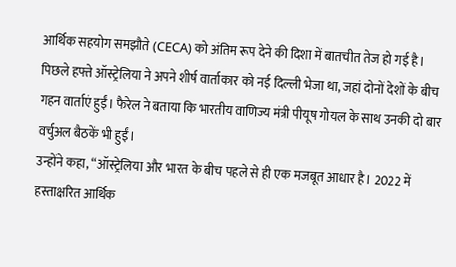आर्थिक सहयोग समझौते (CECA) को अंतिम रूप देने की दिशा में बातचीत तेज हो गई है। पिछले हफ्ते ऑस्ट्रेलिया ने अपने शीर्ष वार्ताकार को नई दिल्ली भेजा था, जहां दोनों देशों के बीच गहन वार्ताएं हुईं। फैरेल ने बताया कि भारतीय वाणिज्य मंत्री पीयूष गोयल के साथ उनकी दो बार वर्चुअल बैठकें भी हुईं।
उन्होंने कहा, “ऑस्ट्रेलिया और भारत के बीच पहले से ही एक मजबूत आधार है। 2022 में हस्ताक्षरित आर्थिक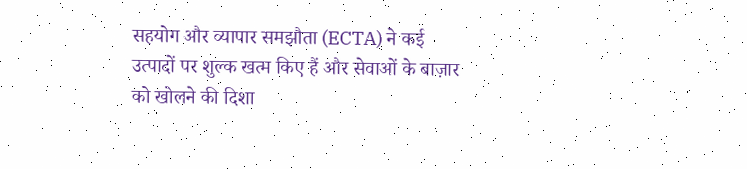सहयोग और व्यापार समझौता (ECTA) ने कई उत्पादों पर शुल्क खत्म किए हैं और सेवाओं के बाज़ार को खोलने की दिशा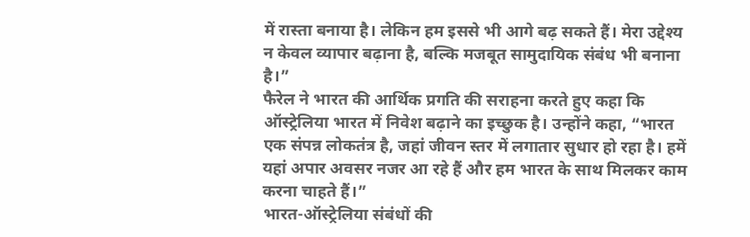में रास्ता बनाया है। लेकिन हम इससे भी आगे बढ़ सकते हैं। मेरा उद्देश्य न केवल व्यापार बढ़ाना है, बल्कि मजबूत सामुदायिक संबंध भी बनाना है।”
फैरेल ने भारत की आर्थिक प्रगति की सराहना करते हुए कहा कि ऑस्ट्रेलिया भारत में निवेश बढ़ाने का इच्छुक है। उन्होंने कहा, “भारत एक संपन्न लोकतंत्र है, जहां जीवन स्तर में लगातार सुधार हो रहा है। हमें यहां अपार अवसर नजर आ रहे हैं और हम भारत के साथ मिलकर काम करना चाहते हैं।”
भारत-ऑस्ट्रेलिया संबंधों की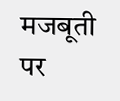मजबूती पर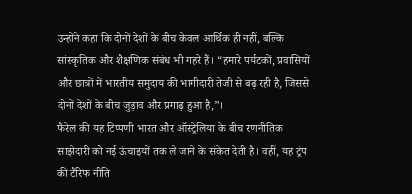उन्होंने कहा कि दोनों देशों के बीच केवल आर्थिक ही नहीं, बल्कि सांस्कृतिक और शैक्षणिक संबंध भी गहरे हैं। “हमारे पर्यटकों, प्रवासियों और छात्रों में भारतीय समुदाय की भागीदारी तेजी से बढ़ रही है, जिससे दोनों देशों के बीच जुड़ाव और प्रगाढ़ हुआ है,”।
फैरेल की यह टिप्पणी भारत और ऑस्ट्रेलिया के बीच रणनीतिक साझेदारी को नई ऊंचाइयों तक ले जाने के संकेत देती है। वहीं, यह ट्रंप की टैरिफ नीति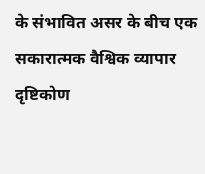के संभावित असर के बीच एक सकारात्मक वैश्विक व्यापार दृष्टिकोण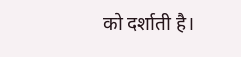को दर्शाती है।